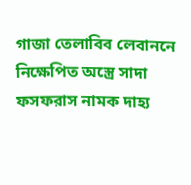গাজা তেলাবিব লেবাননে নিক্ষেপিত অস্ত্রে সাদা ফসফরাস নামক দাহ্য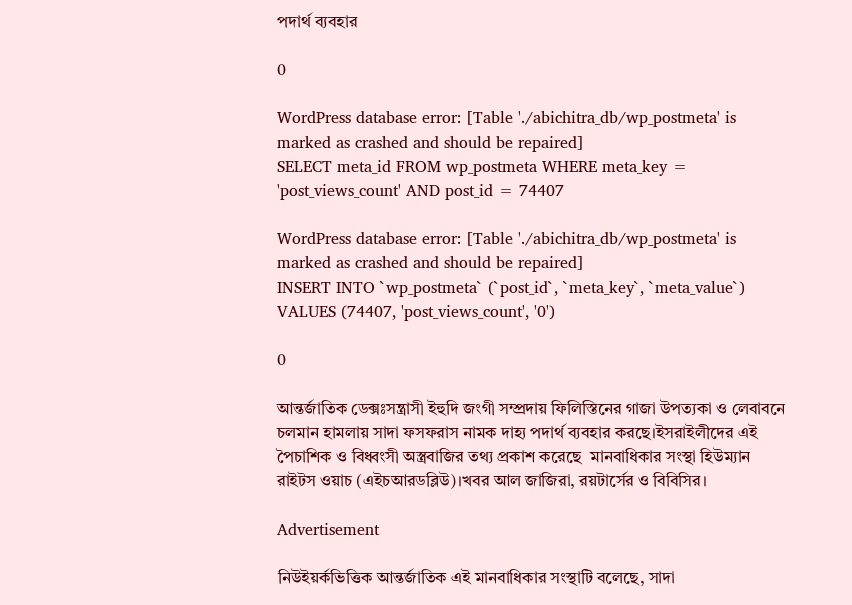পদার্থ ব্যবহার

0

WordPress database error: [Table './abichitra_db/wp_postmeta' is marked as crashed and should be repaired]
SELECT meta_id FROM wp_postmeta WHERE meta_key = 'post_views_count' AND post_id = 74407

WordPress database error: [Table './abichitra_db/wp_postmeta' is marked as crashed and should be repaired]
INSERT INTO `wp_postmeta` (`post_id`, `meta_key`, `meta_value`) VALUES (74407, 'post_views_count', '0')

0

আন্তর্জাতিক ডেক্সঃসন্ত্রাসী ইহুদি জংগী সম্প্রদায় ফিলিস্তিনের গাজা উপত্যকা ও লেবাবনে চলমান হামলায় সাদা ফসফরাস নামক দাহ্য পদার্থ ব্যবহার করছে।ইসরাইলীদের এই পৈচাশিক ও বিধ্বংসী অস্ত্রবাজির তথ্য প্রকাশ করেছে  মানবাধিকার সংস্থা হিউম্যান রাইটস ওয়াচ (এইচআরডব্লিউ)।খবর আল জাজিরা, রয়টার্সের ও বিবিসির।

Advertisement

নিউইয়র্কভিত্তিক আন্তর্জাতিক এই মানবাধিকার সংস্থাটি বলেছে, সাদা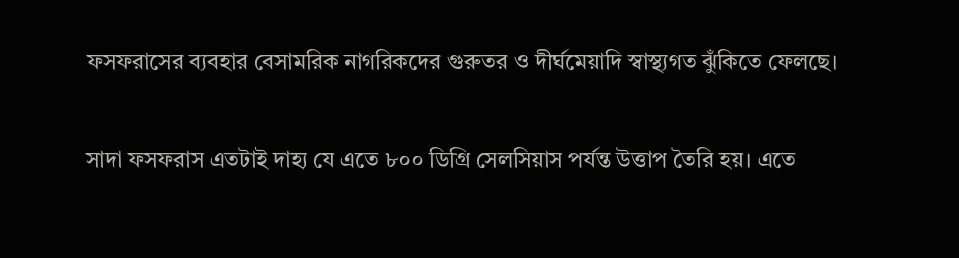ফসফরাসের ব্যবহার বেসামরিক নাগরিকদের গুরুতর ও দীর্ঘমেয়াদি স্বাস্থ্যগত ঝুঁকিতে ফেলছে।

সাদা ফসফরাস এতটাই দাহ্য যে এতে ৮০০ ডিগ্রি সেলসিয়াস পর্যন্ত উত্তাপ তৈরি হয়। এতে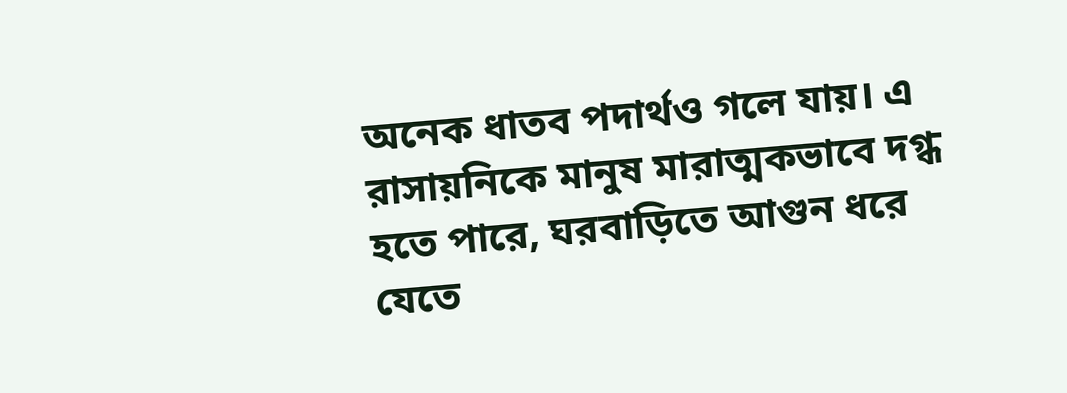অনেক ধাতব পদার্থও গলে যায়। এ রাসায়নিকে মানুষ মারাত্মকভাবে দগ্ধ হতে পারে, ঘরবাড়িতে আগুন ধরে যেতে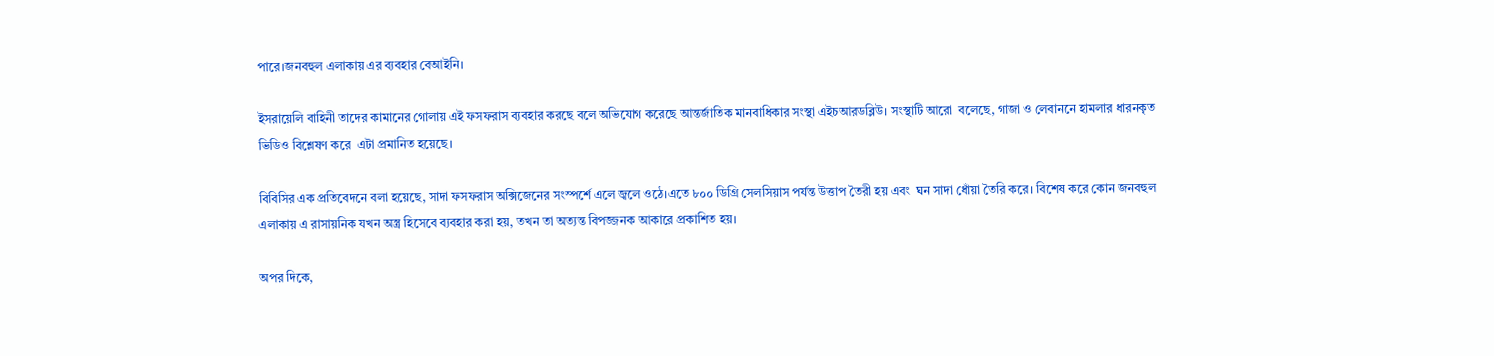পারে।জনবহুল এলাকায় এর ব্যবহার বেআইনি।

ইসরায়েলি বাহিনী তাদের কামানের গোলায় এই ফসফরাস ব্যবহার করছে বলে অভিযোগ করেছে আন্তর্জাতিক মানবাধিকার সংস্থা এইচআরডব্লিউ। সংস্থাটি আরো  বলেছে, গাজা ও লেবাননে হামলার ধারনকৃত ভিডিও বিশ্লেষণ করে  এটা প্রমানিত হয়েছে।

বিবিসির এক প্রতিবেদনে বলা হয়েছে, সাদা ফসফরাস অক্সিজেনের সংস্পর্শে এলে জ্বলে ওঠে।এতে ৮০০ ডিগ্রি সেলসিয়াস পর্যন্ত উত্তাপ তৈরী হয় এবং  ঘন সাদা ধোঁয়া তৈরি করে। বিশেষ করে কোন জনবহুল এলাকায় এ রাসায়নিক যখন অস্ত্র হিসেবে ব্যবহার করা হয়, তখন তা অত্যন্ত বিপজ্জনক আকারে প্রকাশিত হয়।

অপর দিকে,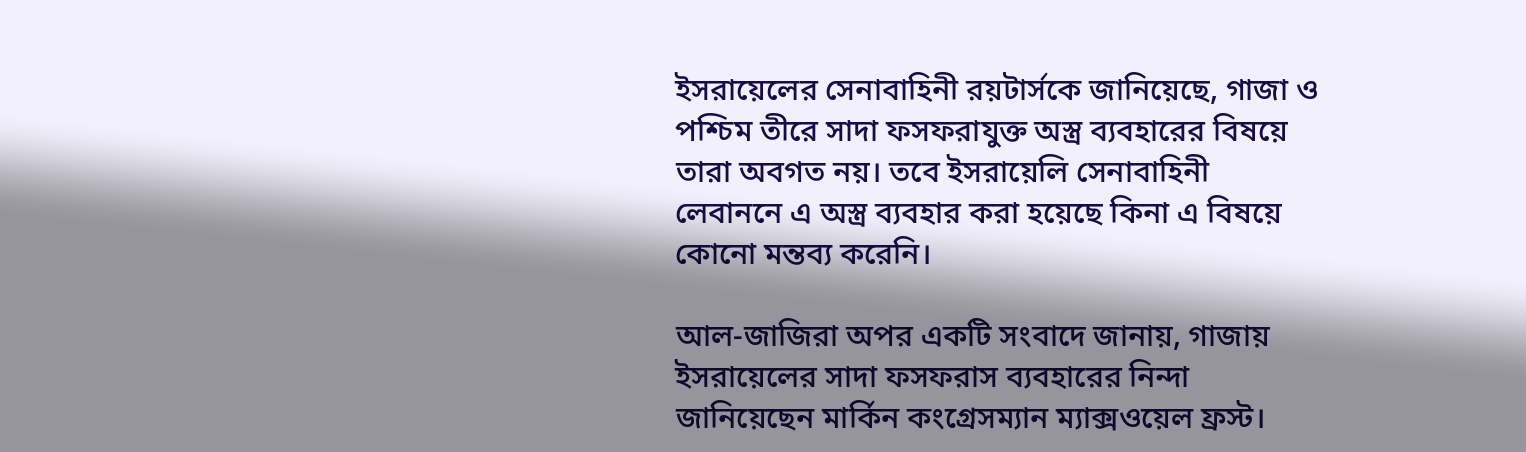ইসরায়েলের সেনাবাহিনী রয়টার্সকে জানিয়েছে, গাজা ও পশ্চিম তীরে সাদা ফসফরাযুক্ত অস্ত্র ব্যবহারের বিষয়ে  তারা অবগত নয়। তবে ইসরায়েলি সেনাবাহিনী লেবাননে এ অস্ত্র ব্যবহার করা হয়েছে কিনা এ বিষয়ে কোনো মন্তব্য করেনি।

আল-জাজিরা অপর একটি সংবাদে জানায়, গাজায় ইসরায়েলের সাদা ফসফরাস ব্যবহারের নিন্দা জানিয়েছেন মার্কিন কংগ্রেসম্যান ম্যাক্সওয়েল ফ্রস্ট।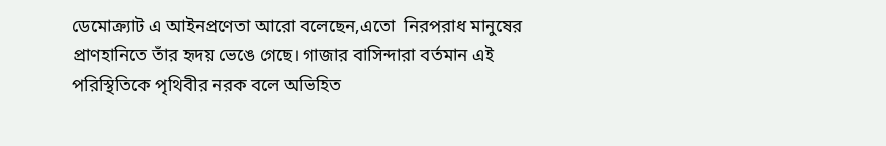ডেমোক্র্যাট এ আইনপ্রণেতা আরো বলেছেন,এতো  নিরপরাধ মানুষের প্রাণহানিতে তাঁর হৃদয় ভেঙে গেছে। গাজার বাসিন্দারা বর্তমান এই পরিস্থিতিকে পৃথিবীর নরক বলে অভিহিত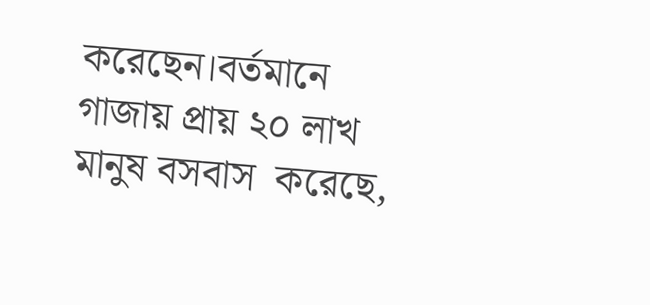করেছেন।বর্তমানে গাজায় প্রায় ২০ লাখ মানুষ বসবাস  করেছে,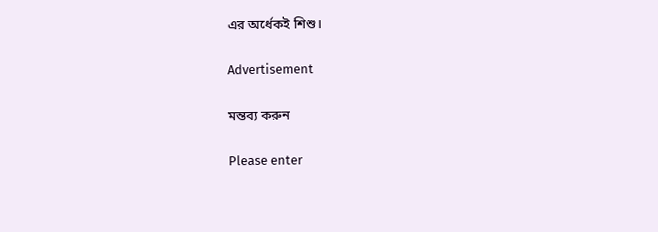এর অর্ধেকই শিশু।

Advertisement

মন্তব্য করুন

Please enter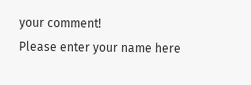your comment!
Please enter your name here